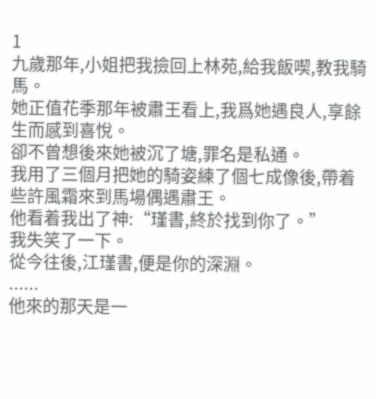1
九歲那年,小姐把我撿回上林苑,給我飯喫,教我騎馬。
她正值花季那年被肅王看上,我爲她遇良人,享餘生而感到喜悅。
卻不曾想後來她被沉了塘,罪名是私通。
我用了三個月把她的騎姿練了個七成像後,帶着些許風霜來到馬場偶遇肅王。
他看着我出了神:“瑾書,終於找到你了。”
我失笑了一下。
從今往後,江瑾書,便是你的深淵。
......
他來的那天是一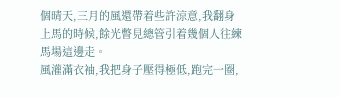個晴天,三月的風還帶着些許涼意,我翻身上馬的時候,餘光瞥見總管引着幾個人往練馬場這邊走。
風灌滿衣袖,我把身子壓得極低,跑完一圈,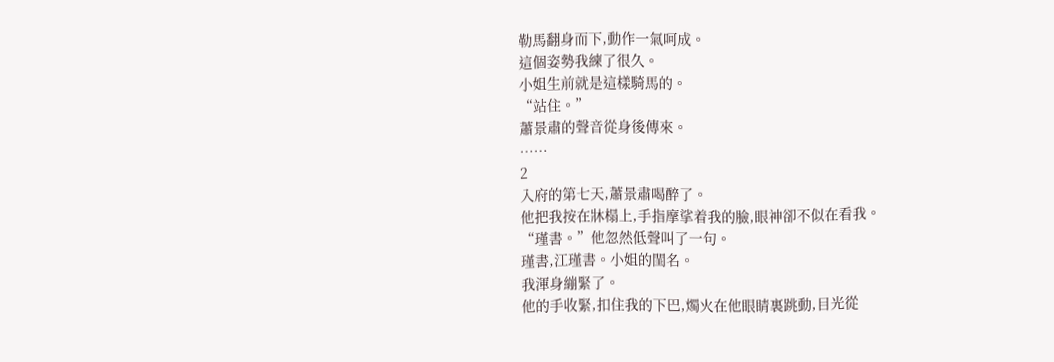勒馬翻身而下,動作一氣呵成。
這個姿勢我練了很久。
小姐生前就是這樣騎馬的。
“站住。”
蕭景肅的聲音從身後傳來。
……
2
入府的第七天,蕭景肅喝醉了。
他把我按在牀榻上,手指摩挲着我的臉,眼神卻不似在看我。
“瑾書。”他忽然低聲叫了一句。
瑾書,江瑾書。小姐的閨名。
我渾身繃緊了。
他的手收緊,扣住我的下巴,燭火在他眼睛裏跳動,目光從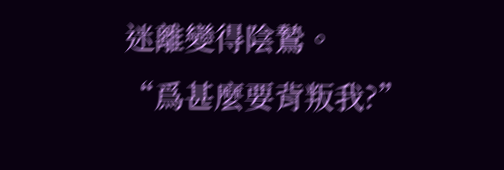迷離變得陰鷙。
“爲甚麼要背叛我?”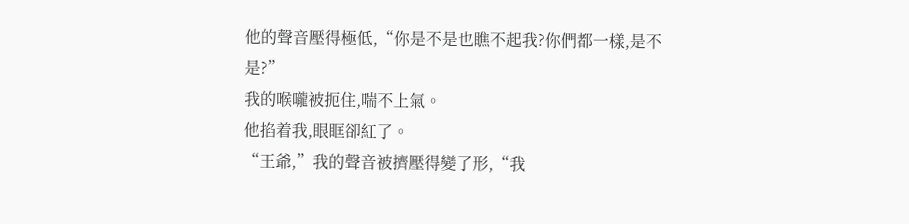他的聲音壓得極低,“你是不是也瞧不起我?你們都一樣,是不是?”
我的喉嚨被扼住,喘不上氣。
他掐着我,眼眶卻紅了。
“王爺,”我的聲音被擠壓得變了形,“我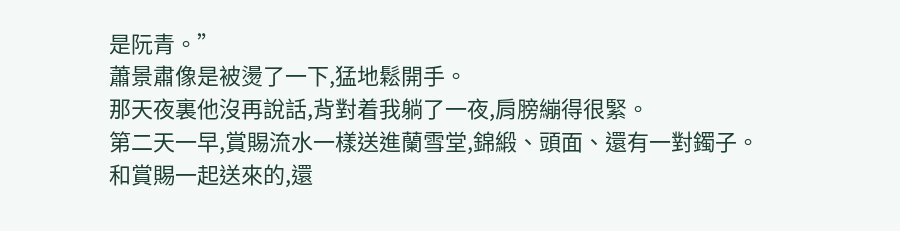是阮青。”
蕭景肅像是被燙了一下,猛地鬆開手。
那天夜裏他沒再說話,背對着我躺了一夜,肩膀繃得很緊。
第二天一早,賞賜流水一樣送進蘭雪堂,錦緞、頭面、還有一對鐲子。
和賞賜一起送來的,還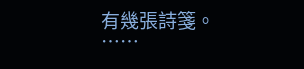有幾張詩箋。
……